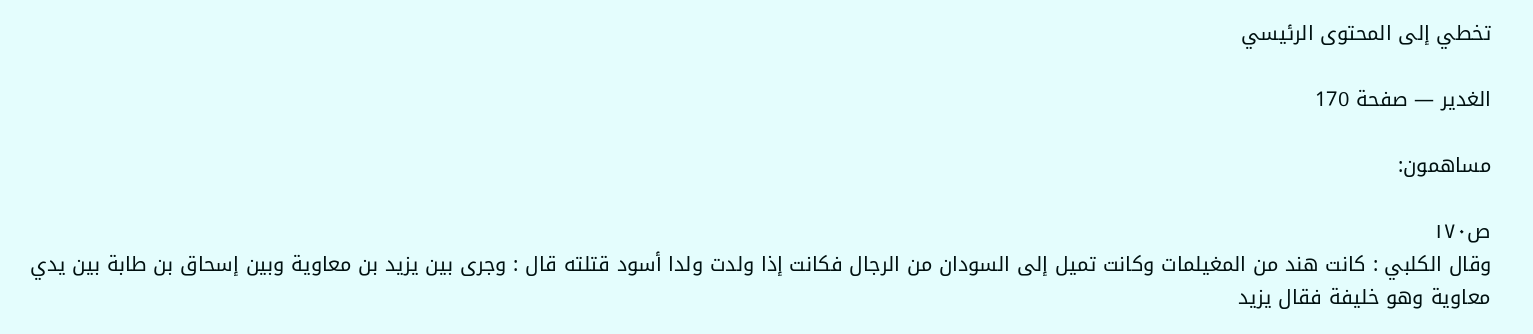تخطي إلى المحتوى الرئيسي

الغدير — صفحة 170

مساهمون:

ص١٧٠
وقال الكلبي : كانت هند من المغيلمات وكانت تميل إلى السودان من الرجال فكانت إذا ولدت ولدا أسود قتلته قال : وجرى بين يزيد بن معاوية وبين إسحاق بن طابة بين يدي معاوية وهو خليفة فقال يزيد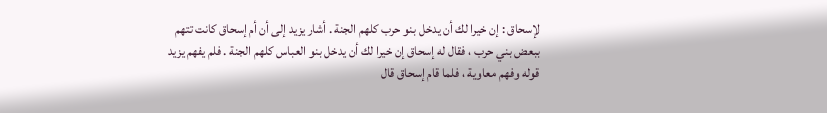لإسحاق : إن خيرا لك أن يدخل بنو حرب كلهم الجنة . أشار يزيد إلى أن أم إسحاق كانت تتهم ببعض بني حرب ، فقال له إسحاق إن خيرا لك أن يدخل بنو العباس كلهم الجنة . فلم يفهم يزيد قوله وفهم معاوية ، فلما قام إسحاق قال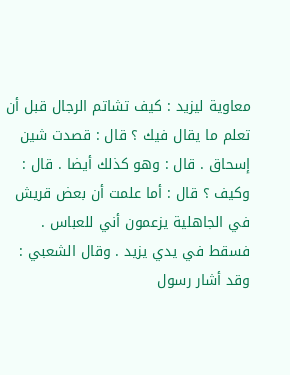معاوية ليزيد : كيف تشاتم الرجال قبل أن تعلم ما يقال فيك ؟ قال : قصدت شين إسحاق . قال : وهو كذلك أيضا . قال : وكيف ؟ قال : أما علمت أن بعض قريش في الجاهلية يزعمون أني للعباس . فسقط في يدي يزيد . وقال الشعبي : وقد أشار رسول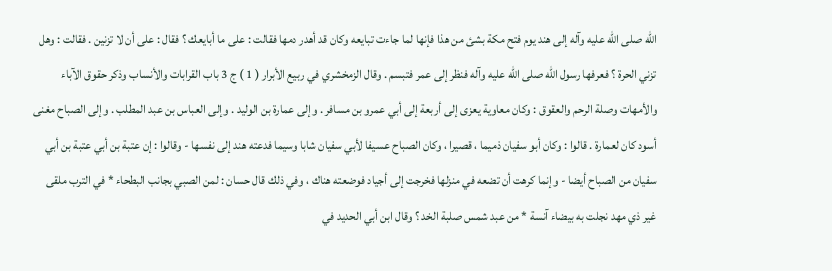الله صلى الله عليه وآله إلى هند يوم فتح مكة بشئ من هذا فإنها لما جاءت تبايعه وكان قد أهدر دمها فقالت : على ما أبايعك ؟ فقال : على أن لا تزنين . فقالت : وهل تزني الحرة ؟ فعرفها رسول الله صلى الله عليه وآله فنظر إلى عمر فتبسم . وقال الزمخشري في ربيع الأبرار ( 1 ) ج 3 باب القرابات والأنساب وذكر حقوق الآباء والأمهات وصلة الرحم والعقوق : وكان معاوية يعزى إلى أربعة إلى أبي عمرو بن مسافر . وإلى عمارة بن الوليد . وإلى العباس بن عبد المطلب . وإلى الصباح مغنى أسود كان لعمارة . قالوا : وكان أبو سفيان ذميما ، قصيرا ، وكان الصباح عسيفا لأبي سفيان شابا وسيما فدعته هند إلى نفسها - وقالوا : إن عتبة بن أبي عتبة بن أبي سفيان من الصباح أيضا - وإنما كرهت أن تضعه في منزلها فخرجت إلى أجياد فوضعته هناك ، وفي ذلك قال حسان : لمن الصبي بجانب البطحاء * في الترب ملقى غير ذي مهد نجلت به بيضاء آنسة * من عبد شمس صلبة الخد ؟ وقال ابن أبي الحديد في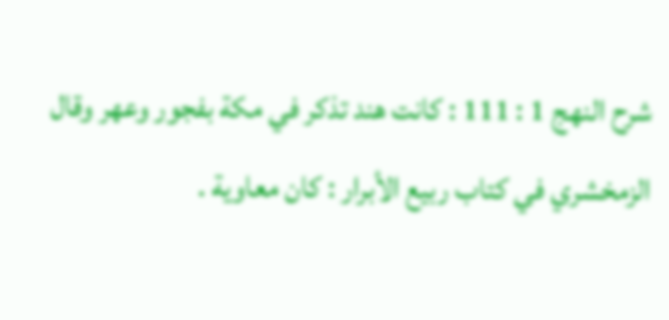شرح النهج 1 : 111 : كانت هند تذكر في مكة بفجور وعهر وقال الزمخشري في كتاب ربيع الأبرار : كان معاوية .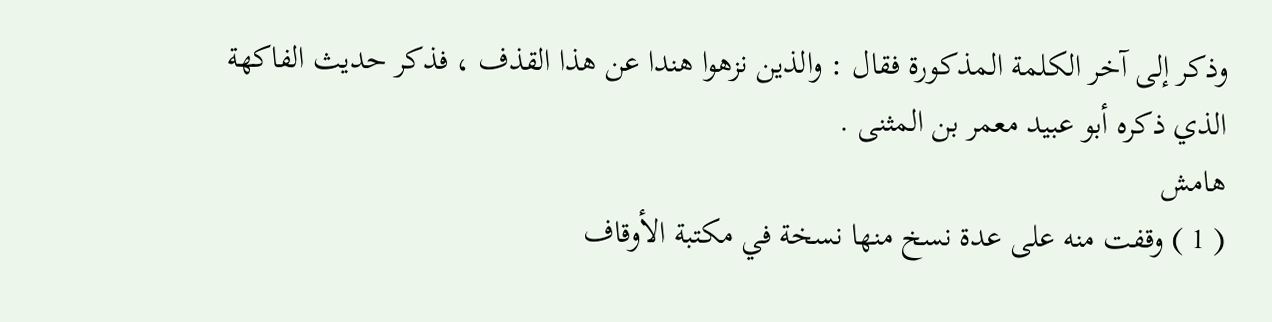وذكر إلى آخر الكلمة المذكورة فقال : والذين نزهوا هندا عن هذا القذف ، فذكر حديث الفاكهة الذي ذكره أبو عبيد معمر بن المثنى .
هامش
( 1 ) وقفت منه على عدة نسخ منها نسخة في مكتبة الأوقاف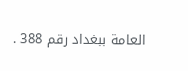العامة ببغداد رقم 388 .